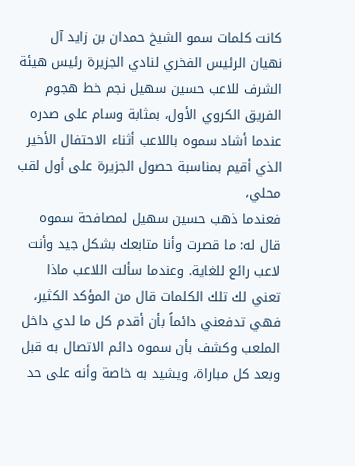كانت كلمات سمو الشيخ حمدان بن زايد آل نهيان الرئيس الفخري لنادي الجزيرة رئيس هيئة الشرف للاعب حسين سهيل نجم خط هجوم الفريق الكروي الأول، بمثابة وسام على صدره عندما أشاد سموه باللاعب أثناء الاحتفال الأخير الذي أقيم بمناسبة حصول الجزيرة على أول لقب محلي،
فعندما ذهب حسين سهيل لمصافحة سموه قال له: ما قصرت وأنا متابعك بشكل جيد وأنت لاعب رائع للغاية. وعندما سألت اللاعب ماذا تعني لك تلك الكلمات قال من المؤكد الكثير، فهي تدفعني دائماً بأن أقدم كل ما لدي داخل الملعب وكشف بأن سموه دائم الاتصال به قبل وبعد كل مباراة، ويشيد به خاصة وأنه على حد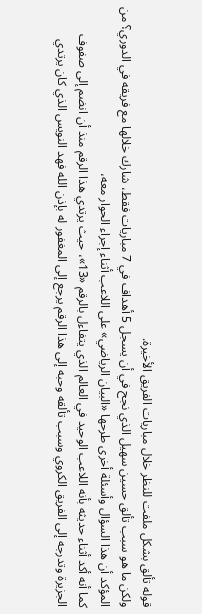قوله تألق بشكل ملفت للنظر خلال مباريات الفريق الأخيرة.
ولكن ما هو سبب تألق حسين سهيل الذي نجح في أن يسجل 5 أهداف في 7 مباريات فقط، شارك خلالها مع فريقه في الدوري؟ من المؤكد أن هذا السؤال وأسئلة أخرى طرحها «البيان الرياضي» على اللاعب أثناء إجراء الحوار معه،
كما أنه أكد أثناء حديثه بأنه اللاعب الوحيد في العالم الذي يتفاءل بالرقم «13»، حيث يرتدي هذا الرقم منذ أن انضم إلى صفوف الجزيرة وتدرجه إلى الفريق الكروي وسبب تألقه وحبه إلى هذا الرقم يرجع إلى المغفور له بإذن الله فهد النويس الذي كان يرتدي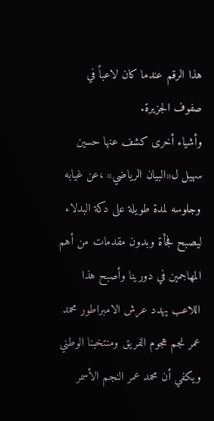هذا الرقم عندما كان لاعباً في صفوف الجزيرة.
وأشياء أخرى كشف عنها حسين سهيل ل«البيان الرياضي» ،عن غيابه وجلوسه لمدة طويلة على دكة البدلاء ليصبح فجأة وبدون مقدمات من أهم المهاجمين في دورينا وأصبح هذا اللاعب يهدد عرش الامبراطور محمد عمر نجم هجوم الفريق ومنتخبنا الوطني ويكفي أن محمد عمر النجم الأسمر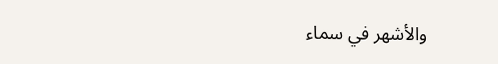والأشهر في سماء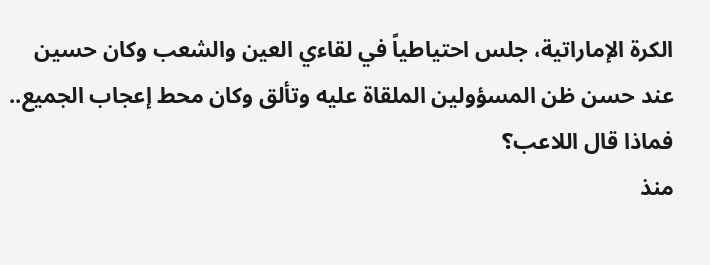الكرة الإماراتية، جلس احتياطياً في لقاءي العين والشعب وكان حسين عند حسن ظن المسؤولين الملقاة عليه وتألق وكان محط إعجاب الجميع.. فماذا قال اللاعب؟
منذ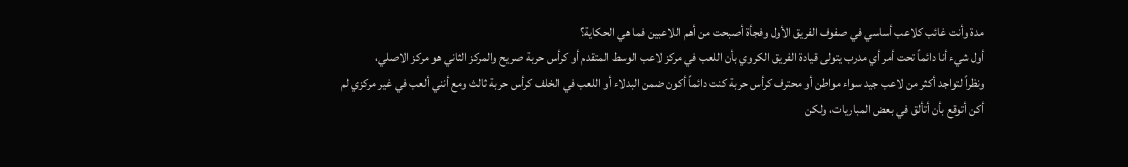مدة وأنت غائب كلاعب أساسي في صفوف الفريق الأول وفجأة أصبحت من أهم اللاعبين فما هي الحكاية؟
أول شيء أنا دائماً تحت أمر أي مدرب يتولى قيادة الفريق الكروي بأن اللعب في مركز لاعب الوسط المتقدم أو كرأس حربة صريح والمركز الثاني هو مركز الاصلي،
ونظراً لتواجد أكثر من لاعب جيد سواء مواطن أو محترف كرأس حربة كنت دائماً أكون ضمن البدلاء أو اللعب في الخلف كرأس حربة ثالث ومع أنني ألعب في غير مركزي لم أكن أتوقع بأن أتألق في بعض المباريات، ولكن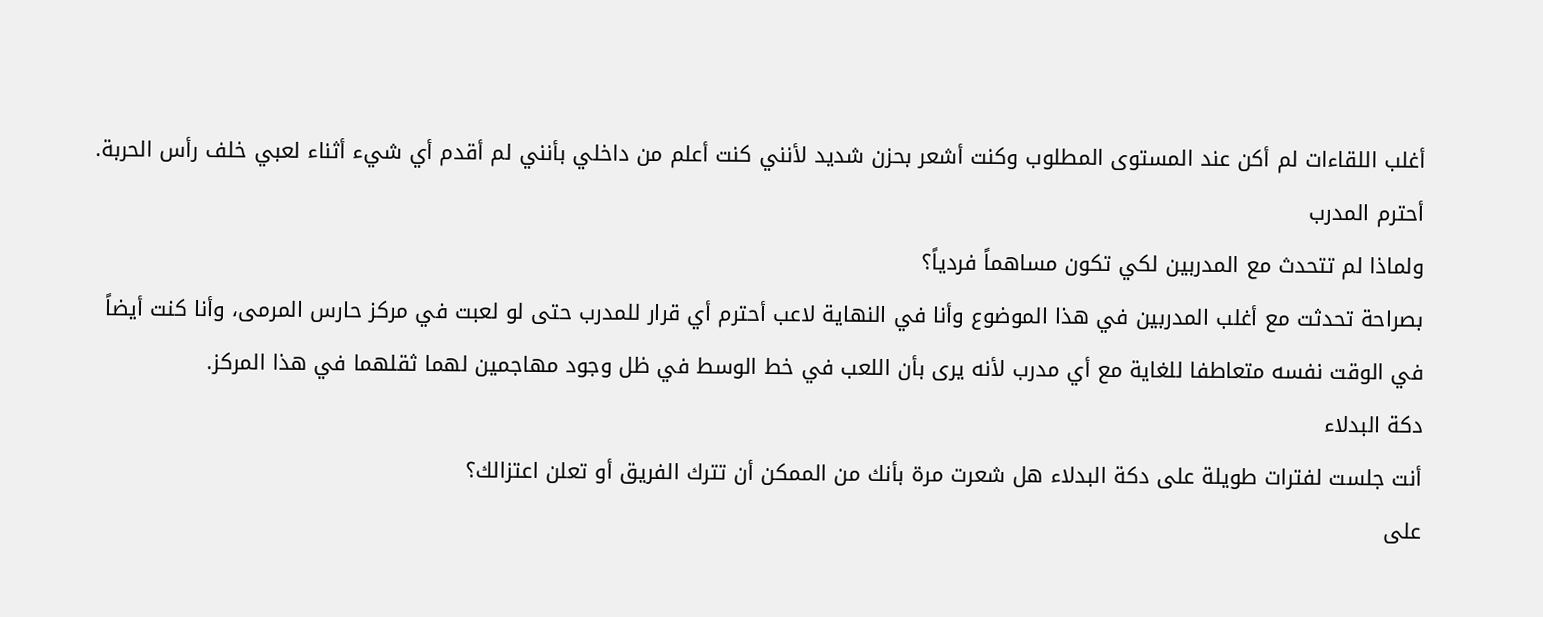أغلب اللقاءات لم أكن عند المستوى المطلوب وكنت أشعر بحزن شديد لأنني كنت أعلم من داخلي بأنني لم أقدم أي شيء أثناء لعبي خلف رأس الحربة.
أحترم المدرب
ولماذا لم تتحدث مع المدربين لكي تكون مساهماً فردياً؟
بصراحة تحدثت مع أغلب المدربين في هذا الموضوع وأنا في النهاية لاعب أحترم أي قرار للمدرب حتى لو لعبت في مركز حارس المرمى، وأنا كنت أيضاً في الوقت نفسه متعاطفا للغاية مع أي مدرب لأنه يرى بأن اللعب في خط الوسط في ظل وجود مهاجمين لهما ثقلهما في هذا المركز.
دكة البدلاء
أنت جلست لفترات طويلة على دكة البدلاء هل شعرت مرة بأنك من الممكن أن تترك الفريق أو تعلن اعتزالك؟
على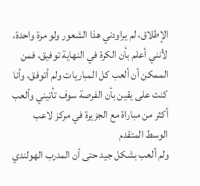الإطلاق، لم يراودني هذا الشعور ولو مرة واحدة، لأنني أعلم بأن الكرة في النهاية توفيق، فمن الممكن أن ألعب كل المباريات ولم أتوفق، وأنا كنت على يقين بأن الفرصة سوف تأتيني وألعب أكثر من مباراة مع الجزيرة في مركز لاعب الوسط المتقدم
ولم ألعب بشكل جيد حتى أن المدرب الهولندي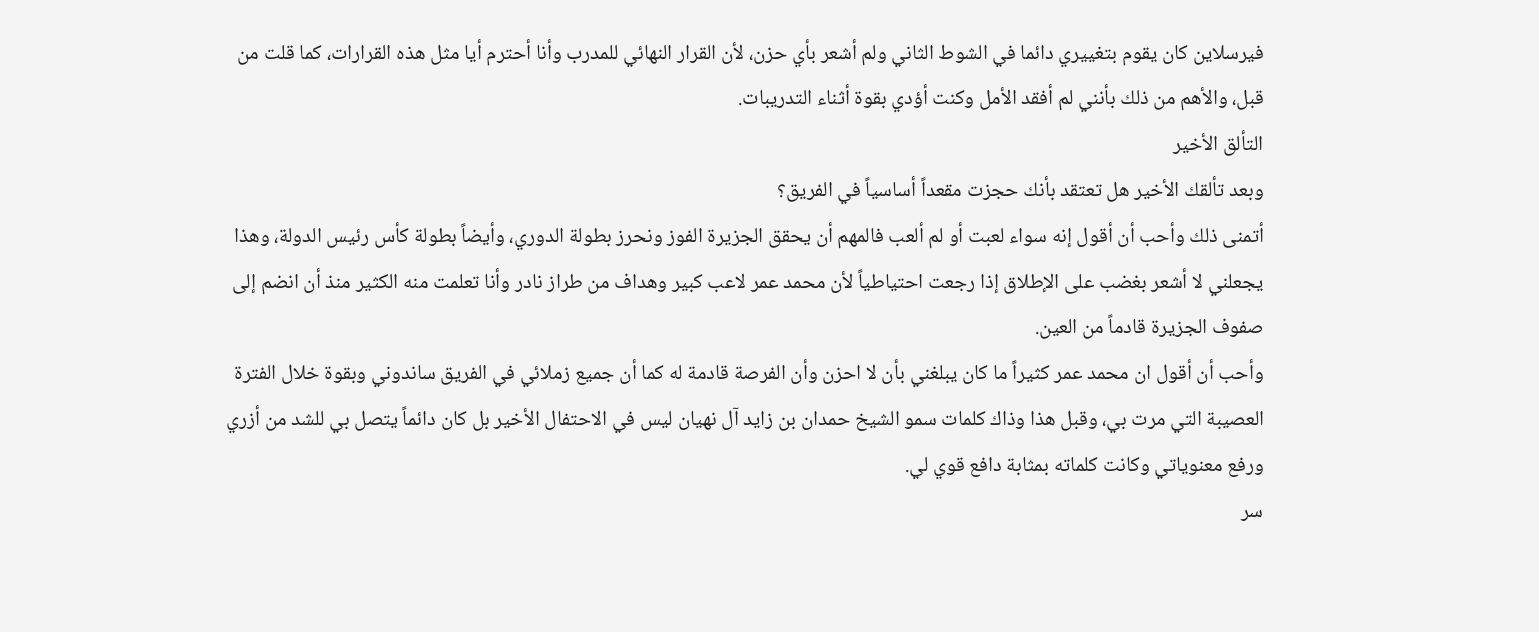فيرسلاين كان يقوم بتغييري دائما في الشوط الثاني ولم أشعر بأي حزن، لأن القرار النهائي للمدرب وأنا أحترم أيا مثل هذه القرارات، كما قلت من قبل، والأهم من ذلك بأنني لم أفقد الأمل وكنت أؤدي بقوة أثناء التدريبات.
التألق الأخير
وبعد تألقك الأخير هل تعتقد بأنك حجزت مقعداً أساسياً في الفريق؟
أتمنى ذلك وأحب أن أقول إنه سواء لعبت أو لم ألعب فالمهم أن يحقق الجزيرة الفوز ونحرز بطولة الدوري، وأيضاً بطولة كأس رئيس الدولة، وهذا يجعلني لا أشعر بغضب على الإطلاق إذا رجعت احتياطياً لأن محمد عمر لاعب كبير وهداف من طراز نادر وأنا تعلمت منه الكثير منذ أن انضم إلى صفوف الجزيرة قادماً من العين.
وأحب أن أقول ان محمد عمر كثيراً ما كان يبلغني بأن لا احزن وأن الفرصة قادمة له كما أن جميع زملائي في الفريق ساندوني وبقوة خلال الفترة العصيبة التي مرت بي، وقبل هذا وذاك كلمات سمو الشيخ حمدان بن زايد آل نهيان ليس في الاحتفال الأخير بل كان دائماً يتصل بي للشد من أزري ورفع معنوياتي وكانت كلماته بمثابة دافع قوي لي.
سر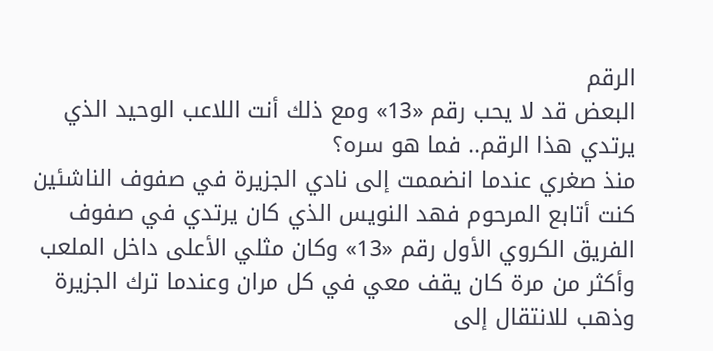الرقم
البعض قد لا يحب رقم «13» ومع ذلك أنت اللاعب الوحيد الذي يرتدي هذا الرقم.. فما هو سره؟
منذ صغري عندما انضممت إلى نادي الجزيرة في صفوف الناشئين كنت أتابع المرحوم فهد النويس الذي كان يرتدي في صفوف الفريق الكروي الأول رقم «13» وكان مثلي الأعلى داخل الملعب وأكثر من مرة كان يقف معي في كل مران وعندما ترك الجزيرة وذهب للانتقال إلى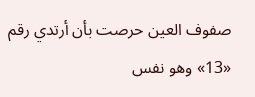صفوف العين حرصت بأن أرتدي رقم «13» وهو نفس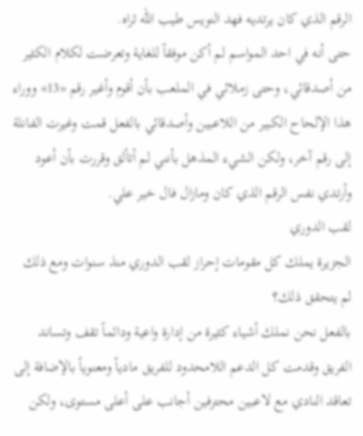الرقم الذي كان يرتديه فهد النويس طيب الله ثراه.
حتى أنه في احد المواسم لم أكن موفقاً للغاية وتعرضت لكلام الكثير من أصدقائي، وحتى زملائي في الملعب بأن أقوم وأغير رقم «13» ووراء هذا الإلحاح الكبير من اللاعبين وأصدقائي بالفعل قمت وغيرت الفانلة إلى رقم آخر، ولكن الشيء المذهل بأنني لم أتألق وقررت بأن أعود وأرتدي نفس الرقم الذي كان ومازال فال خير علي.
لقب الدوري
الجزيرة يملك كل مقومات إحراز لقب الدوري منذ سنوات ومع ذلك لم يتحقق ذلك؟
بالفعل نحن نملك أشياء كثيرة من إدارة واعية ودائماً تقف وتساند الفريق وقدمت كل الدعم اللامحدود للفريق مادياً ومعنوياً بالإضافة إلى تعاقد النادي مع لاعبين محترفين أجانب على أعلى مستوى، ولكن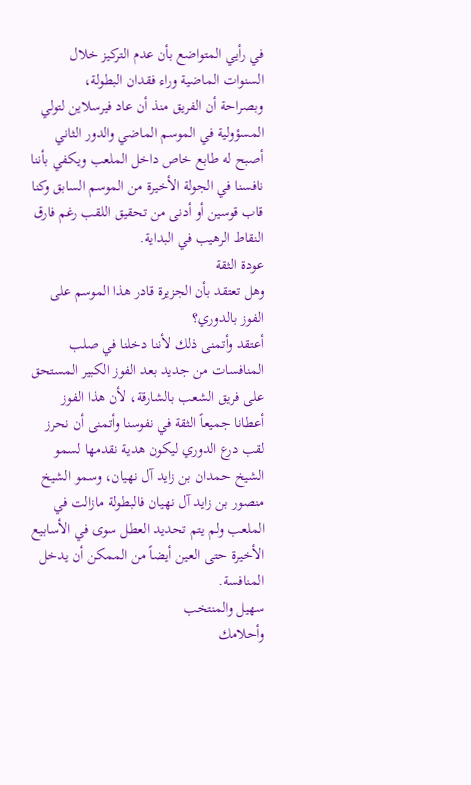في رأيي المتواضع بأن عدم التركيز خلال السنوات الماضية وراء فقدان البطولة،
وبصراحة أن الفريق منذ أن عاد فيرسلاين لتولي المسؤولية في الموسم الماضي والدور الثاني أصبح له طابع خاص داخل الملعب ويكفي بأننا نافسنا في الجولة الأخيرة من الموسم السابق وكنا قاب قوسين أو أدنى من تحقيق اللقب رغم فارق النقاط الرهيب في البداية.
عودة الثقة
وهل تعتقد بأن الجزيرة قادر هذا الموسم على الفوز بالدوري؟
أعتقد وأتمنى ذلك لأننا دخلنا في صلب المنافسات من جديد بعد الفوز الكبير المستحق على فريق الشعب بالشارقة، لأن هذا الفوز أعطانا جميعاً الثقة في نفوسنا وأتمنى أن نحرز لقب درع الدوري ليكون هدية نقدمها لسمو الشيخ حمدان بن زايد آل نهيان، وسمو الشيخ منصور بن زايد آل نهيان فالبطولة مازالت في الملعب ولم يتم تحديد العطل سوى في الأسابيع الأخيرة حتى العين أيضاً من الممكن أن يدخل المنافسة.
سهيل والمنتخب
وأحلامك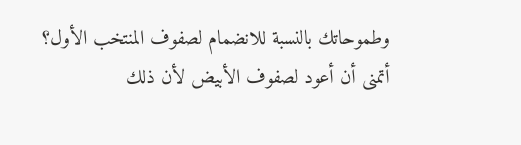وطموحاتك بالنسبة للانضمام لصفوف المنتخب الأول؟
أتمنى أن أعود لصفوف الأبيض لأن ذلك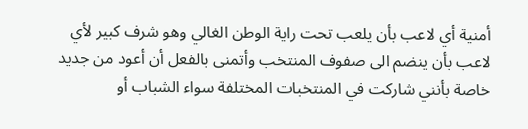أمنية أي لاعب بأن يلعب تحت راية الوطن الغالي وهو شرف كبير لأي لاعب بأن ينضم الى صفوف المنتخب وأتمنى بالفعل أن أعود من جديد خاصة بأنني شاركت في المنتخبات المختلفة سواء الشباب أو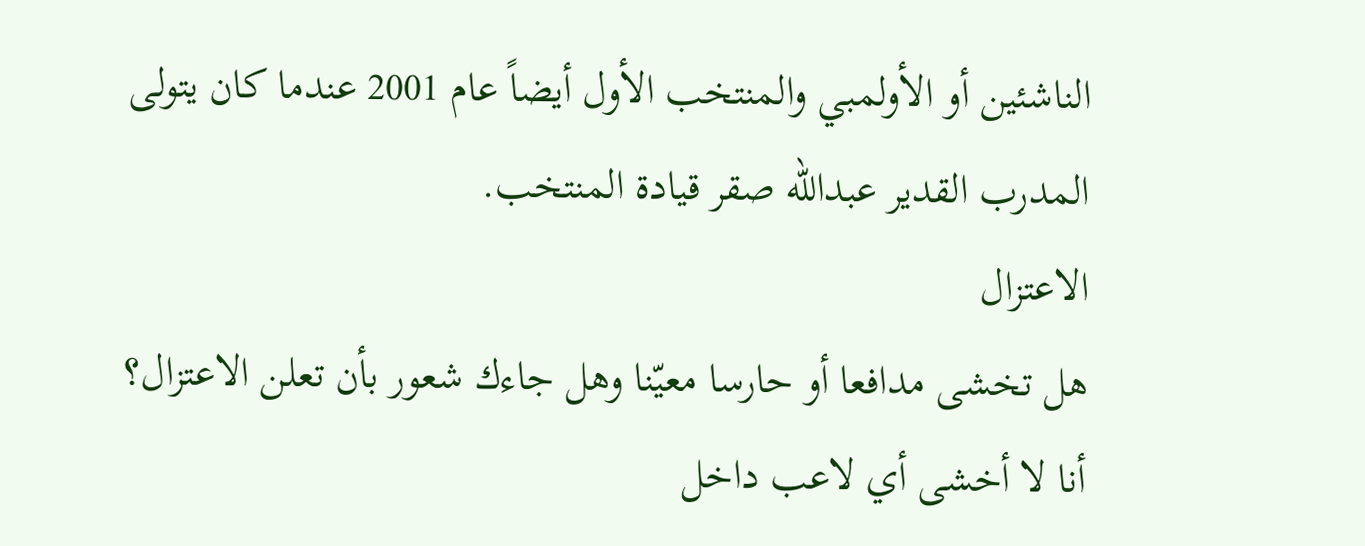الناشئين أو الأولمبي والمنتخب الأول أيضاً عام 2001 عندما كان يتولى المدرب القدير عبدالله صقر قيادة المنتخب.
الاعتزال
هل تخشى مدافعا أو حارسا معيّنا وهل جاءك شعور بأن تعلن الاعتزال؟
أنا لا أخشى أي لاعب داخل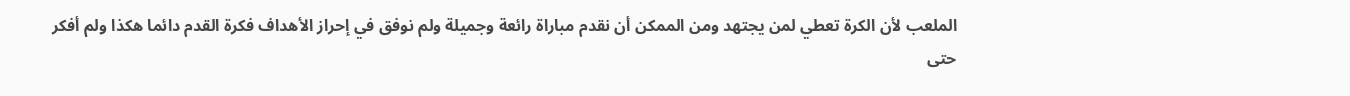الملعب لأن الكرة تعطي لمن يجتهد ومن الممكن أن نقدم مباراة رائعة وجميلة ولم نوفق في إحراز الأهداف فكرة القدم دائما هكذا ولم أفكر حتى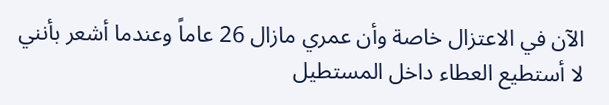الآن في الاعتزال خاصة وأن عمري مازال 26 عاماً وعندما أشعر بأنني لا أستطيع العطاء داخل المستطيل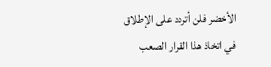الأخضر فلن أتردد على الإطلاق في اتخاذ هذا القرار الصعب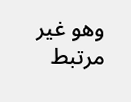وهو غير مرتبط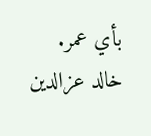بأي عمر.
خالد عزالدين